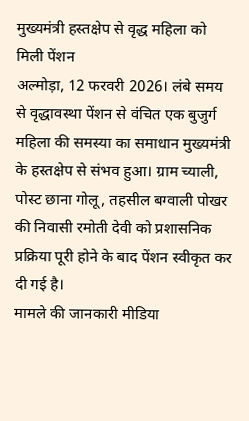मुख्यमंत्री हस्तक्षेप से वृद्ध महिला को मिली पेंशन
अल्मोड़ा, 12 फरवरी 2026। लंबे समय से वृद्धावस्था पेंशन से वंचित एक बुजुर्ग महिला की समस्या का समाधान मुख्यमंत्री के हस्तक्षेप से संभव हुआ। ग्राम च्याली, पोस्ट छाना गोलू, तहसील बग्वाली पोखर की निवासी रमोती देवी को प्रशासनिक प्रक्रिया पूरी होने के बाद पेंशन स्वीकृत कर दी गई है।
मामले की जानकारी मीडिया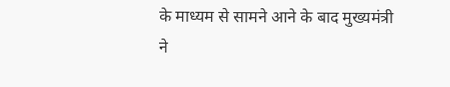के माध्यम से सामने आने के बाद मुख्यमंत्री ने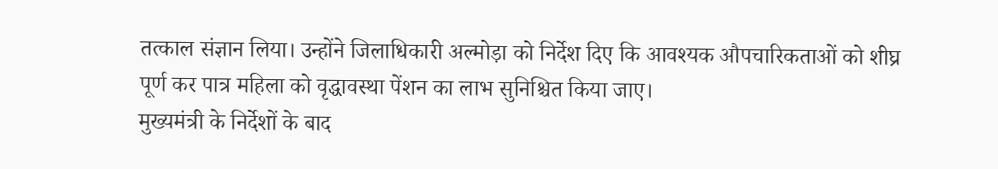तत्काल संज्ञान लिया। उन्होंने जिलाधिकारी अल्मोड़ा को निर्देश दिए कि आवश्यक औपचारिकताओं को शीघ्र पूर्ण कर पात्र महिला को वृद्धावस्था पेंशन का लाभ सुनिश्चित किया जाए।
मुख्यमंत्री के निर्देशों के बाद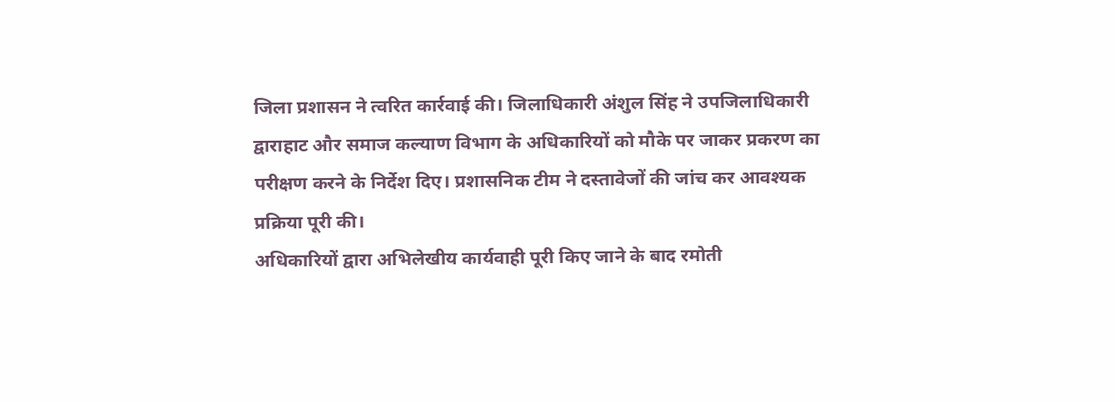जिला प्रशासन ने त्वरित कार्रवाई की। जिलाधिकारी अंशुल सिंह ने उपजिलाधिकारी द्वाराहाट और समाज कल्याण विभाग के अधिकारियों को मौके पर जाकर प्रकरण का परीक्षण करने के निर्देश दिए। प्रशासनिक टीम ने दस्तावेजों की जांच कर आवश्यक प्रक्रिया पूरी की।
अधिकारियों द्वारा अभिलेखीय कार्यवाही पूरी किए जाने के बाद रमोती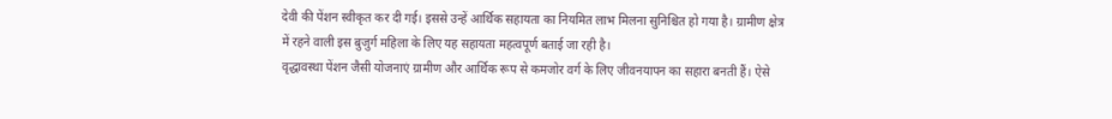देवी की पेंशन स्वीकृत कर दी गई। इससे उन्हें आर्थिक सहायता का नियमित लाभ मिलना सुनिश्चित हो गया है। ग्रामीण क्षेत्र में रहने वाली इस बुजुर्ग महिला के लिए यह सहायता महत्वपूर्ण बताई जा रही है।
वृद्धावस्था पेंशन जैसी योजनाएं ग्रामीण और आर्थिक रूप से कमजोर वर्ग के लिए जीवनयापन का सहारा बनती हैं। ऐसे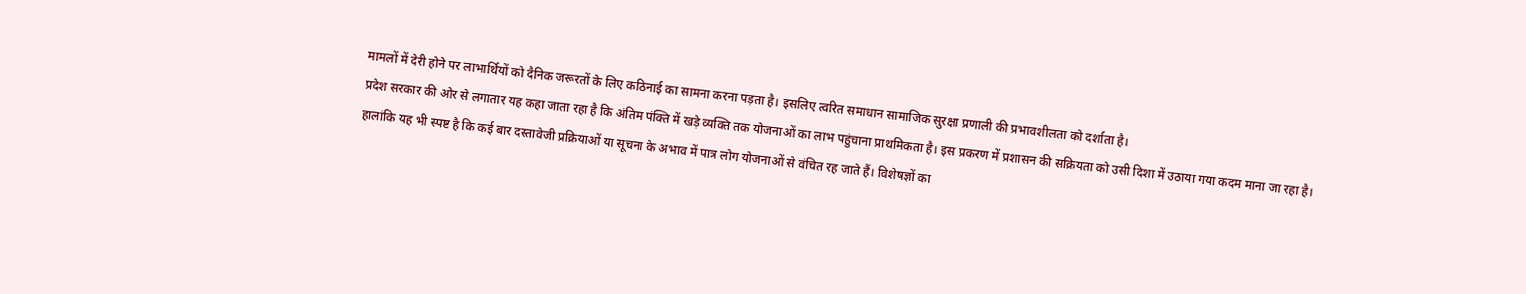मामलों में देरी होने पर लाभार्थियों को दैनिक जरूरतों के लिए कठिनाई का सामना करना पड़ता है। इसलिए त्वरित समाधान सामाजिक सुरक्षा प्रणाली की प्रभावशीलता को दर्शाता है।
प्रदेश सरकार की ओर से लगातार यह कहा जाता रहा है कि अंतिम पंक्ति में खड़े व्यक्ति तक योजनाओं का लाभ पहुंचाना प्राथमिकता है। इस प्रकरण में प्रशासन की सक्रियता को उसी दिशा में उठाया गया कदम माना जा रहा है।
हालांकि यह भी स्पष्ट है कि कई बार दस्तावेजी प्रक्रियाओं या सूचना के अभाव में पात्र लोग योजनाओं से वंचित रह जाते हैं। विशेषज्ञों का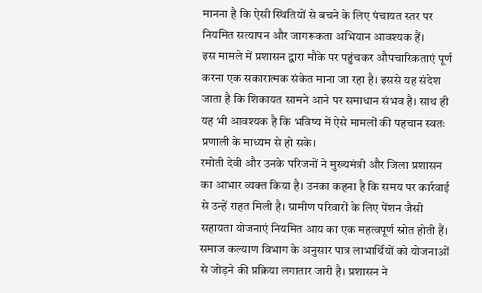मानना है कि ऐसी स्थितियों से बचने के लिए पंचायत स्तर पर नियमित सत्यापन और जागरूकता अभियान आवश्यक हैं।
इस मामले में प्रशासन द्वारा मौके पर पहुंचकर औपचारिकताएं पूर्ण करना एक सकारात्मक संकेत माना जा रहा है। इससे यह संदेश जाता है कि शिकायत सामने आने पर समाधान संभव है। साथ ही यह भी आवश्यक है कि भविष्य में ऐसे मामलों की पहचान स्वतः प्रणाली के माध्यम से हो सके।
रमोती देवी और उनके परिजनों ने मुख्यमंत्री और जिला प्रशासन का आभार व्यक्त किया है। उनका कहना है कि समय पर कार्रवाई से उन्हें राहत मिली है। ग्रामीण परिवारों के लिए पेंशन जैसी सहायता योजनाएं नियमित आय का एक महत्वपूर्ण स्रोत होती हैं।
समाज कल्याण विभाग के अनुसार पात्र लाभार्थियों को योजनाओं से जोड़ने की प्रक्रिया लगातार जारी है। प्रशासन ने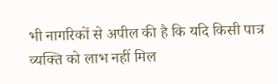भी नागरिकों से अपील की है कि यदि किसी पात्र व्यक्ति को लाभ नहीं मिल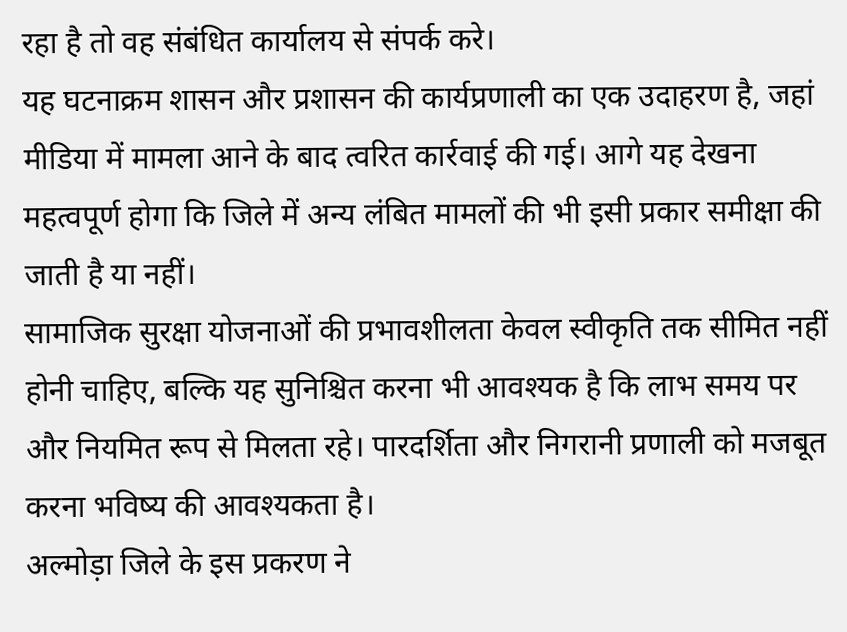रहा है तो वह संबंधित कार्यालय से संपर्क करे।
यह घटनाक्रम शासन और प्रशासन की कार्यप्रणाली का एक उदाहरण है, जहां मीडिया में मामला आने के बाद त्वरित कार्रवाई की गई। आगे यह देखना महत्वपूर्ण होगा कि जिले में अन्य लंबित मामलों की भी इसी प्रकार समीक्षा की जाती है या नहीं।
सामाजिक सुरक्षा योजनाओं की प्रभावशीलता केवल स्वीकृति तक सीमित नहीं होनी चाहिए, बल्कि यह सुनिश्चित करना भी आवश्यक है कि लाभ समय पर और नियमित रूप से मिलता रहे। पारदर्शिता और निगरानी प्रणाली को मजबूत करना भविष्य की आवश्यकता है।
अल्मोड़ा जिले के इस प्रकरण ने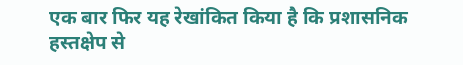एक बार फिर यह रेखांकित किया है कि प्रशासनिक हस्तक्षेप से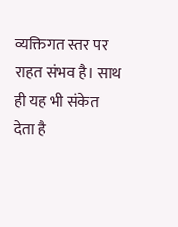व्यक्तिगत स्तर पर राहत संभव है। साथ ही यह भी संकेत देता है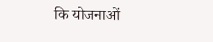कि योजनाओं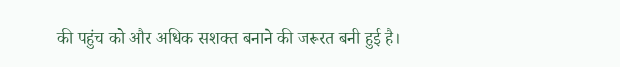की पहुंच को और अधिक सशक्त बनाने की जरूरत बनी हुई है।